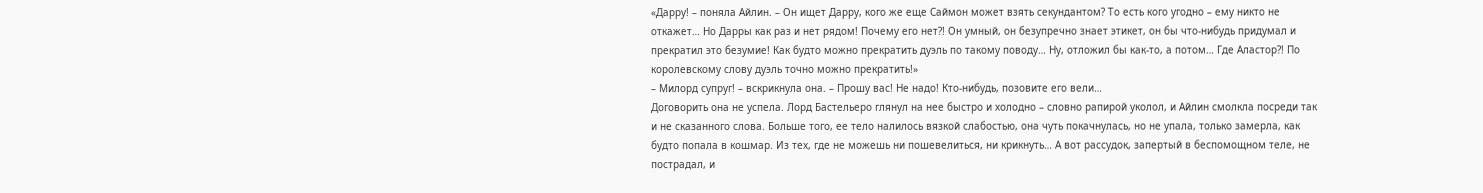«Дарру! – поняла Айлин. – Он ищет Дарру, кого же еще Саймон может взять секундантом? То есть кого угодно – ему никто не откажет… Но Дарры как раз и нет рядом! Почему его нет?! Он умный, он безупречно знает этикет, он бы что-нибудь придумал и прекратил это безумие! Как будто можно прекратить дуэль по такому поводу… Ну, отложил бы как-то, а потом… Где Аластор?! По королевскому слову дуэль точно можно прекратить!»
– Милорд супруг! – вскрикнула она. – Прошу вас! Не надо! Кто-нибудь, позовите его вели…
Договорить она не успела. Лорд Бастельеро глянул на нее быстро и холодно – словно рапирой уколол, и Айлин смолкла посреди так и не сказанного слова. Больше того, ее тело налилось вязкой слабостью, она чуть покачнулась, но не упала, только замерла, как будто попала в кошмар. Из тех, где не можешь ни пошевелиться, ни крикнуть… А вот рассудок, запертый в беспомощном теле, не пострадал, и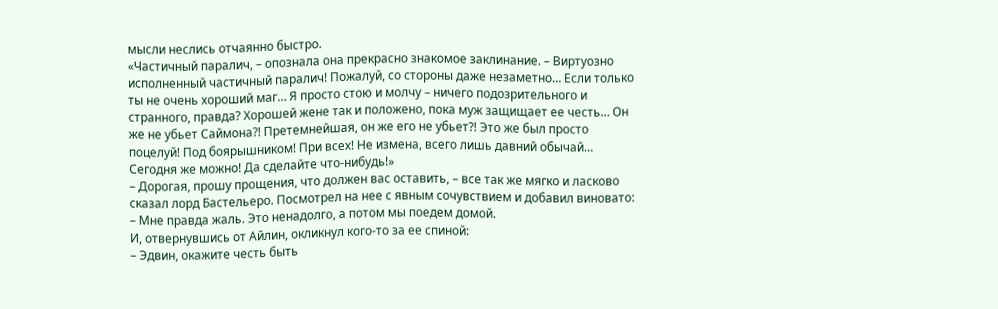мысли неслись отчаянно быстро.
«Частичный паралич, – опознала она прекрасно знакомое заклинание. – Виртуозно исполненный частичный паралич! Пожалуй, со стороны даже незаметно… Если только ты не очень хороший маг… Я просто стою и молчу – ничего подозрительного и странного, правда? Хорошей жене так и положено, пока муж защищает ее честь… Он же не убьет Саймона?! Претемнейшая, он же его не убьет?! Это же был просто поцелуй! Под боярышником! При всех! Не измена, всего лишь давний обычай… Сегодня же можно! Да сделайте что-нибудь!»
– Дорогая, прошу прощения, что должен вас оставить, – все так же мягко и ласково сказал лорд Бастельеро. Посмотрел на нее с явным сочувствием и добавил виновато: – Мне правда жаль. Это ненадолго, а потом мы поедем домой.
И, отвернувшись от Айлин, окликнул кого-то за ее спиной:
– Эдвин, окажите честь быть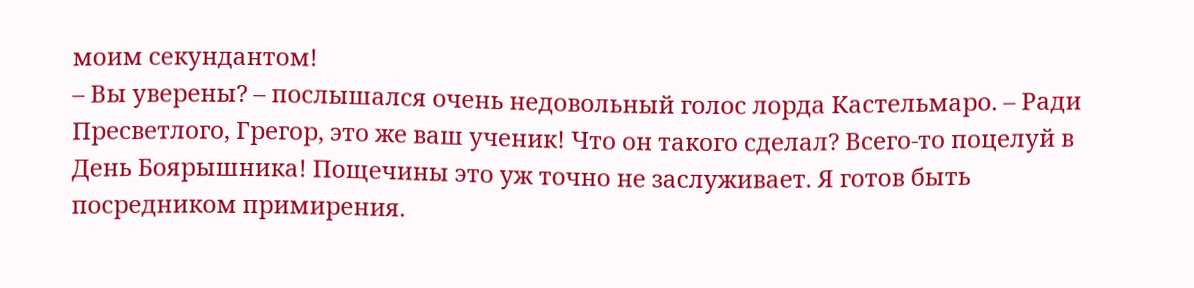моим секундантом!
– Вы уверены? – послышался очень недовольный голос лорда Кастельмаро. – Ради Пресветлого, Грегор, это же ваш ученик! Что он такого сделал? Всего-то поцелуй в День Боярышника! Пощечины это уж точно не заслуживает. Я готов быть посредником примирения.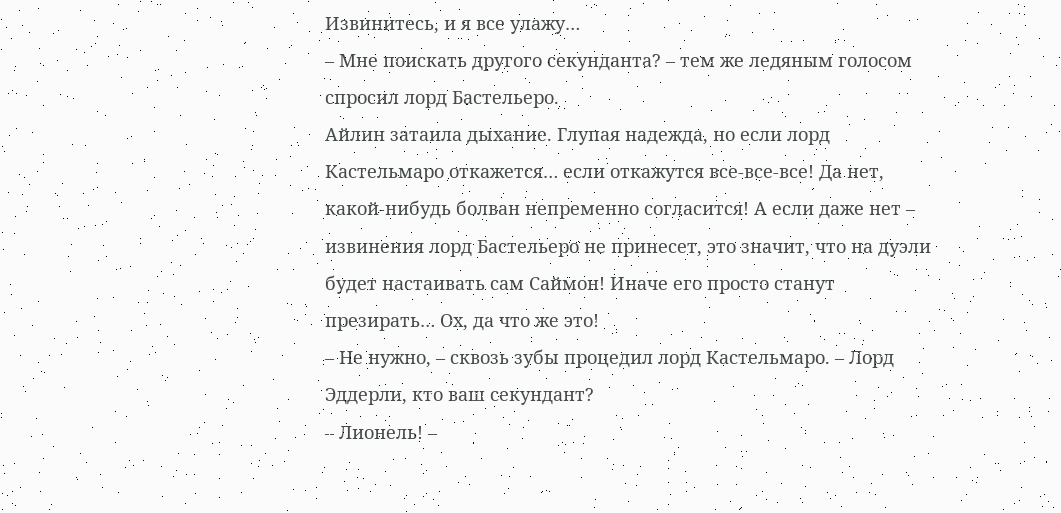Извинитесь, и я все улажу…
– Мне поискать другого секунданта? – тем же ледяным голосом спросил лорд Бастельеро.
Айлин затаила дыхание. Глупая надежда, но если лорд Кастельмаро откажется… если откажутся все-все-все! Да нет, какой-нибудь болван непременно согласится! А если даже нет – извинения лорд Бастельеро не принесет, это значит, что на дуэли будет настаивать сам Саймон! Иначе его просто станут презирать… Ох, да что же это!
– Не нужно, – сквозь зубы процедил лорд Кастельмаро. – Лорд Эддерли, кто ваш секундант?
– Лионель! –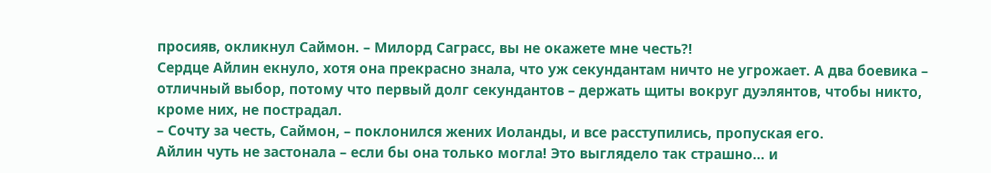просияв, окликнул Саймон. – Милорд Саграсс, вы не окажете мне честь?!
Сердце Айлин екнуло, хотя она прекрасно знала, что уж секундантам ничто не угрожает. А два боевика – отличный выбор, потому что первый долг секундантов – держать щиты вокруг дуэлянтов, чтобы никто, кроме них, не пострадал.
– Сочту за честь, Саймон, – поклонился жених Иоланды, и все расступились, пропуская его.
Айлин чуть не застонала – если бы она только могла! Это выглядело так страшно… и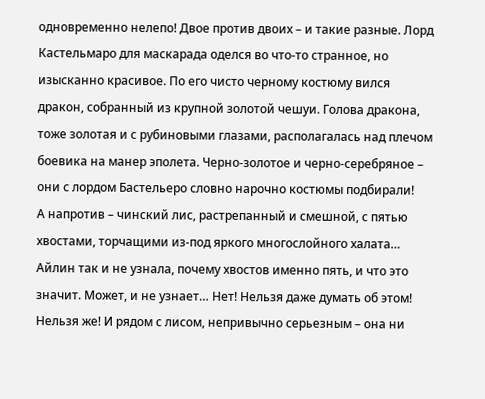одновременно нелепо! Двое против двоих – и такие разные. Лорд Кастельмаро для маскарада оделся во что-то странное, но изысканно красивое. По его чисто черному костюму вился дракон, собранный из крупной золотой чешуи. Голова дракона, тоже золотая и с рубиновыми глазами, располагалась над плечом боевика на манер эполета. Черно-золотое и черно-серебряное – они с лордом Бастельеро словно нарочно костюмы подбирали!
А напротив – чинский лис, растрепанный и смешной, с пятью хвостами, торчащими из-под яркого многослойного халата… Айлин так и не узнала, почему хвостов именно пять, и что это значит. Может, и не узнает… Нет! Нельзя даже думать об этом! Нельзя же! И рядом с лисом, непривычно серьезным – она ни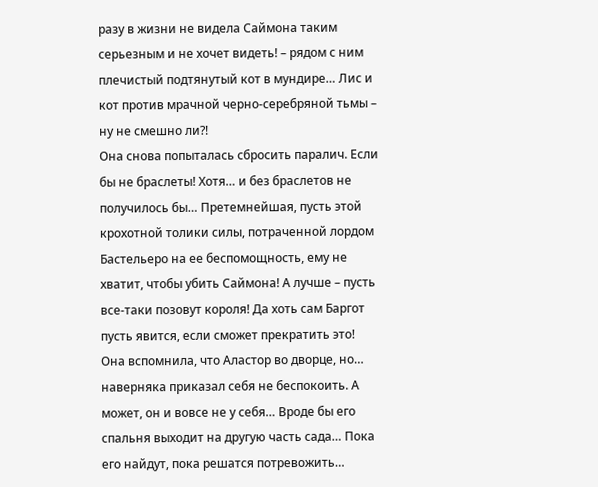разу в жизни не видела Саймона таким серьезным и не хочет видеть! – рядом с ним плечистый подтянутый кот в мундире… Лис и кот против мрачной черно-серебряной тьмы – ну не смешно ли?!
Она снова попыталась сбросить паралич. Если бы не браслеты! Хотя… и без браслетов не получилось бы… Претемнейшая, пусть этой крохотной толики силы, потраченной лордом Бастельеро на ее беспомощность, ему не хватит, чтобы убить Саймона! А лучше – пусть все-таки позовут короля! Да хоть сам Баргот пусть явится, если сможет прекратить это!
Она вспомнила, что Аластор во дворце, но… наверняка приказал себя не беспокоить. А может, он и вовсе не у себя… Вроде бы его спальня выходит на другую часть сада… Пока его найдут, пока решатся потревожить…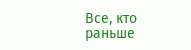Все, кто раньше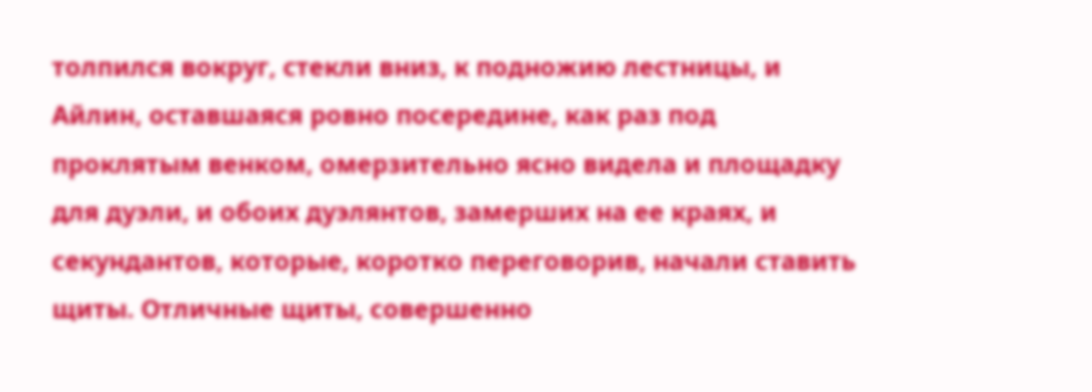толпился вокруг, стекли вниз, к подножию лестницы, и Айлин, оставшаяся ровно посередине, как раз под проклятым венком, омерзительно ясно видела и площадку для дуэли, и обоих дуэлянтов, замерших на ее краях, и секундантов, которые, коротко переговорив, начали ставить щиты. Отличные щиты, совершенно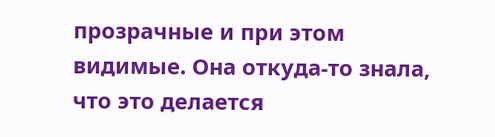прозрачные и при этом видимые. Она откуда-то знала, что это делается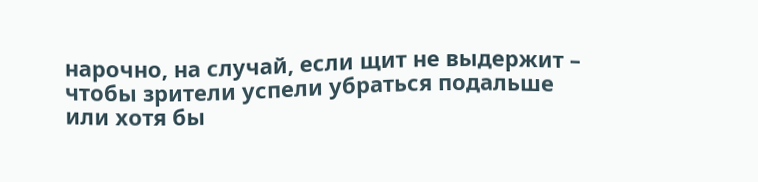нарочно, на случай, если щит не выдержит – чтобы зрители успели убраться подальше или хотя бы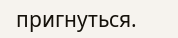пригнуться.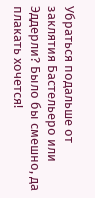Убраться подальше от заклятия Бастельеро или Эддерли? Было бы смешно, да плакать хочется!